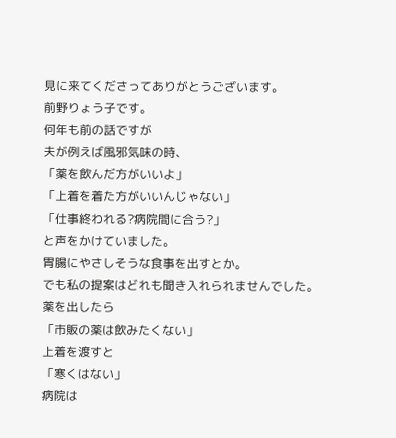見に来てくださってありがとうございます。
前野りょう子です。
何年も前の話ですが
夫が例えば風邪気味の時、
「薬を飲んだ方がいいよ」
「上着を着た方がいいんじゃない」
「仕事終われる?病院間に合う?」
と声をかけていました。
胃腸にやさしそうな食事を出すとか。
でも私の提案はどれも聞き入れられませんでした。
薬を出したら
「市販の薬は飲みたくない」
上着を渡すと
「寒くはない」
病院は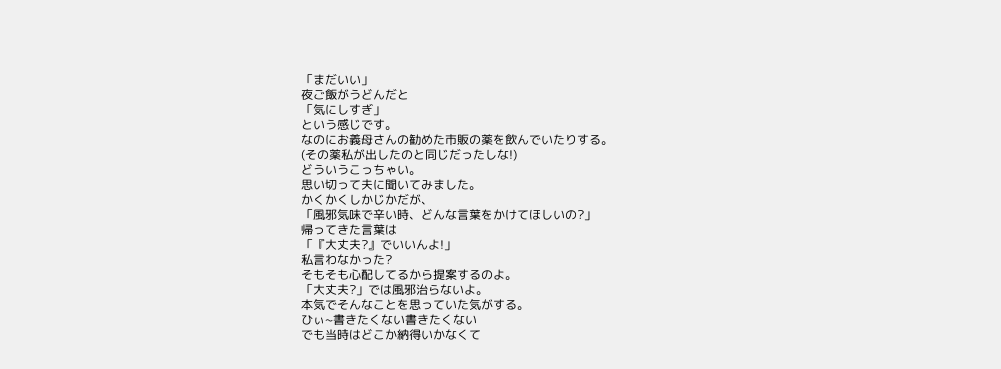「まだいい」
夜ご飯がうどんだと
「気にしすぎ」
という感じです。
なのにお義母さんの勧めた市販の薬を飲んでいたりする。
(その薬私が出したのと同じだったしな!)
どういうこっちゃい。
思い切って夫に聞いてみました。
かくかくしかじかだが、
「風邪気味で辛い時、どんな言葉をかけてほしいの?」
帰ってきた言葉は
「『大丈夫?』でいいんよ!」
私言わなかった?
そもそも心配してるから提案するのよ。
「大丈夫?」では風邪治らないよ。
本気でそんなことを思っていた気がする。
ひぃ~書きたくない書きたくない
でも当時はどこか納得いかなくて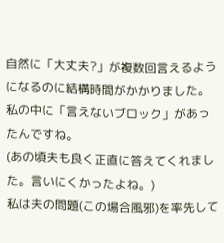自然に「大丈夫?」が複数回言えるようになるのに結構時間がかかりました。
私の中に「言えないブロック」があったんですね。
(あの頃夫も良く正直に答えてくれました。言いにくかったよね。)
私は夫の問題(この場合風邪)を率先して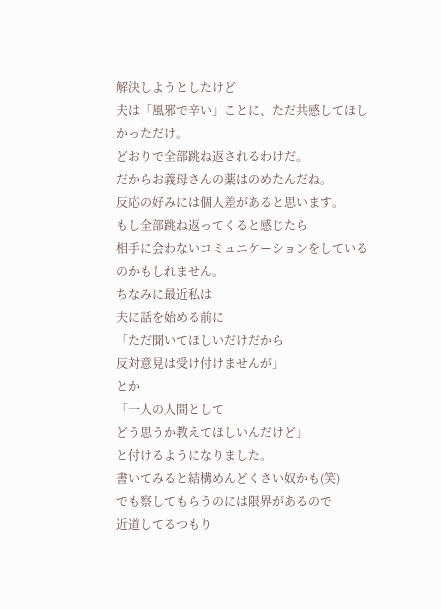解決しようとしたけど
夫は「風邪で辛い」ことに、ただ共感してほしかっただけ。
どおりで全部跳ね返されるわけだ。
だからお義母さんの薬はのめたんだね。
反応の好みには個人差があると思います。
もし全部跳ね返ってくると感じたら
相手に会わないコミュニケーションをしているのかもしれません。
ちなみに最近私は
夫に話を始める前に
「ただ聞いてほしいだけだから
反対意見は受け付けませんが」
とか
「一人の人間として
どう思うか教えてほしいんだけど」
と付けるようになりました。
書いてみると結構めんどくさい奴かも(笑)
でも察してもらうのには限界があるので
近道してるつもり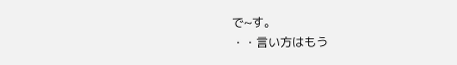で~す。
・・言い方はもう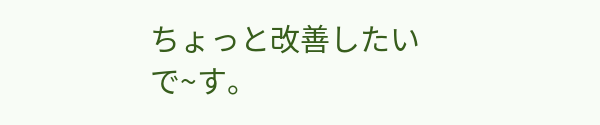ちょっと改善したいで~す。